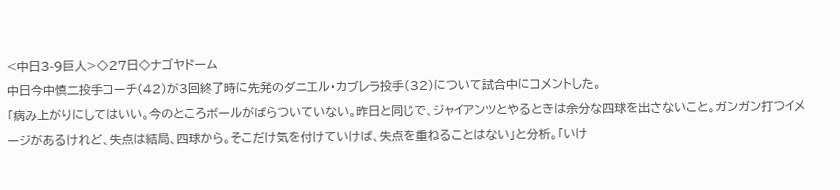<中日3-9巨人>◇27日◇ナゴヤドーム
中日今中慎二投手コーチ(42)が3回終了時に先発のダニエル・カブレラ投手(32)について試合中にコメントした。
「病み上がりにしてはいい。今のところボールがばらついていない。昨日と同じで、ジャイアンツとやるときは余分な四球を出さないこと。ガンガン打つイメージがあるけれど、失点は結局、四球から。そこだけ気を付けていけば、失点を重ねることはない」と分析。「いけ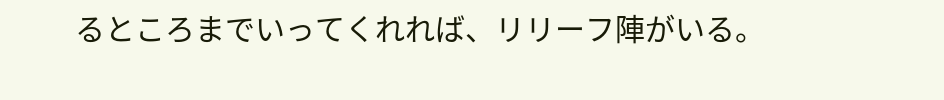るところまでいってくれれば、リリーフ陣がいる。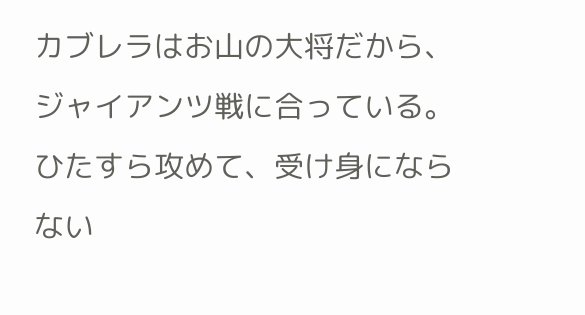カブレラはお山の大将だから、ジャイアンツ戦に合っている。ひたすら攻めて、受け身にならない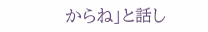からね」と話し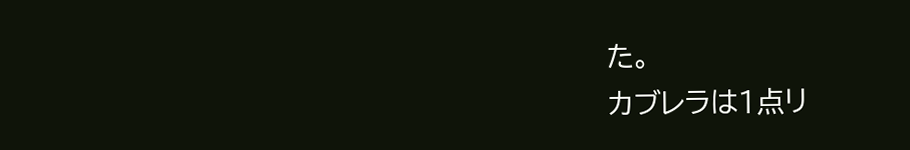た。
カブレラは1点リ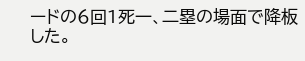ードの6回1死一、二塁の場面で降板した。